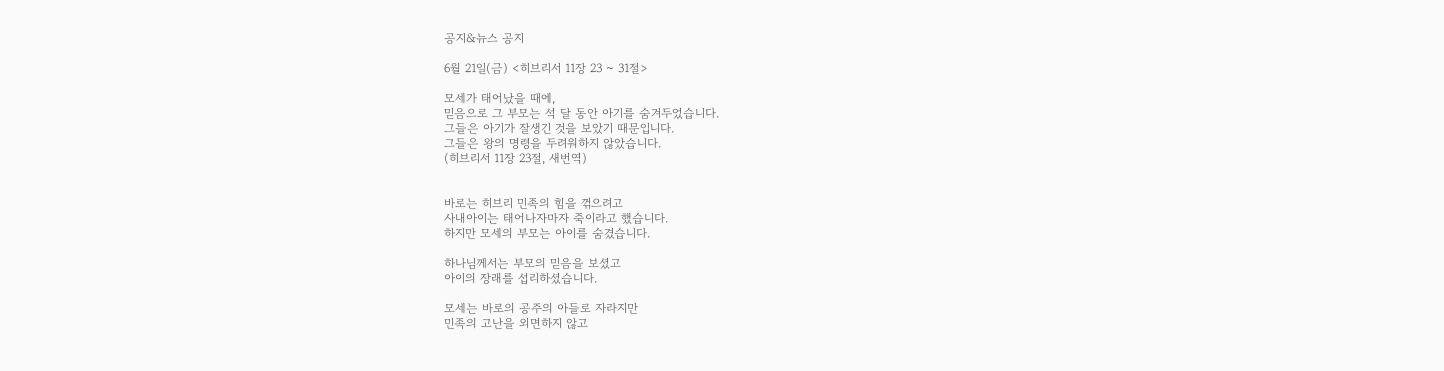공지&뉴스 공지

6월 21일(금) <히브리서 11장 23 ~ 31절>

모세가 태어났을 때에,
믿음으로 그 부모는 석 달 동안 아기를 숨겨두었습니다.
그들은 아기가 잘생긴 것을 보았기 때문입니다.
그들은 왕의 명령을 두려워하지 않았습니다.
(히브리서 11장 23절, 새번역)


바로는 히브리 민족의 힘을 꺾으려고
사내아이는 태어나자마자 죽이라고 했습니다.
하지만 모세의 부모는 아이를 숨겼습니다.

하나님께서는 부모의 믿음을 보셨고
아이의 장래를 섭리하셨습니다.

모세는 바로의 공주의 아들로 자라지만
민족의 고난을 외면하지 않고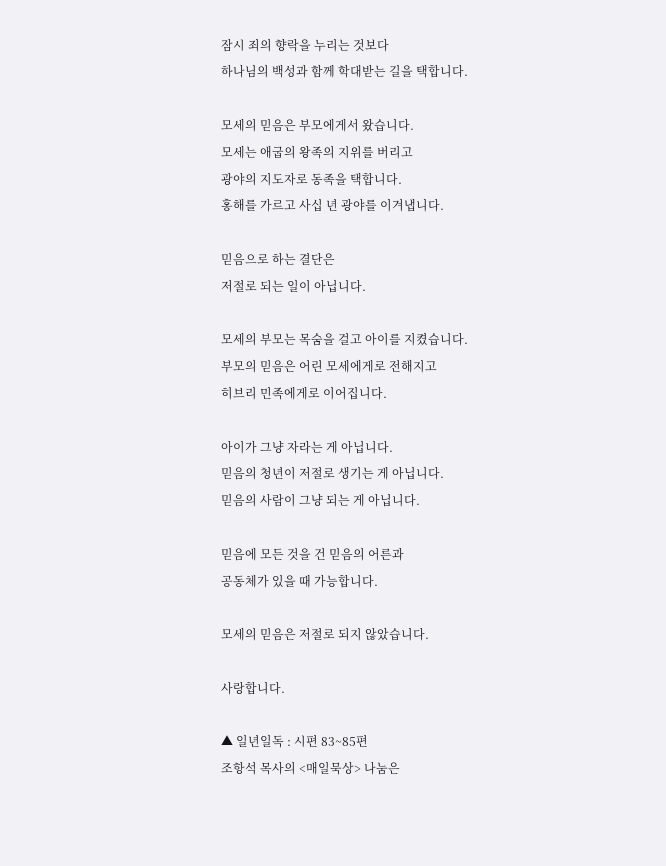잠시 죄의 향락을 누리는 것보다
하나님의 백성과 함께 학대받는 길을 택합니다.

모세의 믿음은 부모에게서 왔습니다.
모세는 애굽의 왕족의 지위를 버리고
광야의 지도자로 동족을 택합니다.
홍해를 가르고 사십 년 광야를 이겨냅니다.

믿음으로 하는 결단은
저절로 되는 일이 아닙니다.

모세의 부모는 목숨을 걸고 아이를 지켰습니다.
부모의 믿음은 어린 모세에게로 전해지고
히브리 민족에게로 이어집니다.

아이가 그냥 자라는 게 아닙니다.
믿음의 청년이 저절로 생기는 게 아닙니다.
믿음의 사람이 그냥 되는 게 아닙니다.

믿음에 모든 것을 건 믿음의 어른과
공동체가 있을 때 가능합니다.

모세의 믿음은 저절로 되지 않았습니다.

사랑합니다.

▲ 일년일독 : 시편 83~85편
조항석 목사의 <매일묵상> 나눔은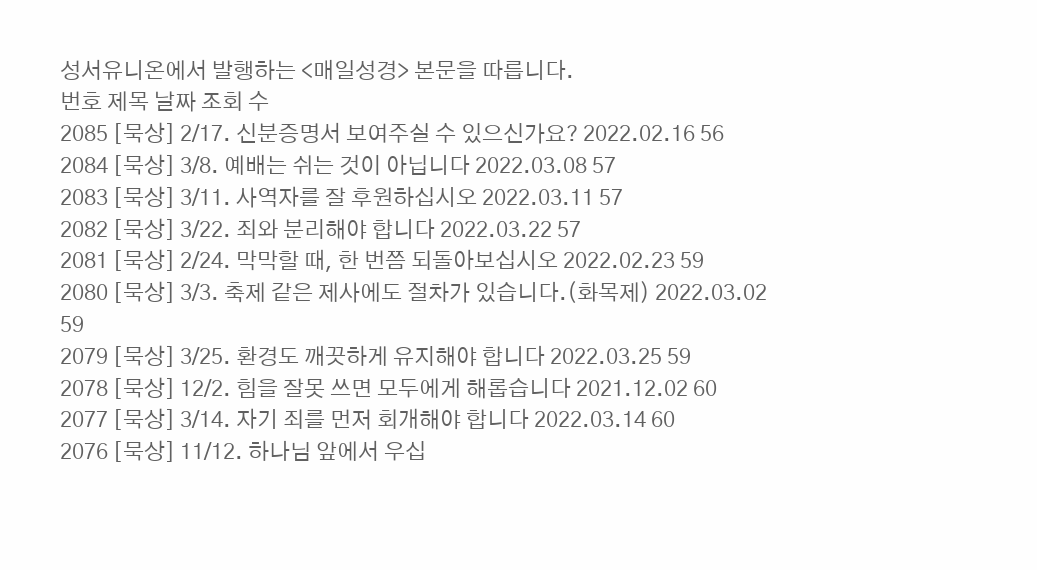성서유니온에서 발행하는 <매일성경> 본문을 따릅니다.
번호 제목 날짜 조회 수
2085 [묵상] 2/17. 신분증명서 보여주실 수 있으신가요? 2022.02.16 56
2084 [묵상] 3/8. 예배는 쉬는 것이 아닙니다 2022.03.08 57
2083 [묵상] 3/11. 사역자를 잘 후원하십시오 2022.03.11 57
2082 [묵상] 3/22. 죄와 분리해야 합니다 2022.03.22 57
2081 [묵상] 2/24. 막막할 때, 한 번쯤 되돌아보십시오 2022.02.23 59
2080 [묵상] 3/3. 축제 같은 제사에도 절차가 있습니다.(화목제) 2022.03.02 59
2079 [묵상] 3/25. 환경도 깨끗하게 유지해야 합니다 2022.03.25 59
2078 [묵상] 12/2. 힘을 잘못 쓰면 모두에게 해롭습니다 2021.12.02 60
2077 [묵상] 3/14. 자기 죄를 먼저 회개해야 합니다 2022.03.14 60
2076 [묵상] 11/12. 하나님 앞에서 우십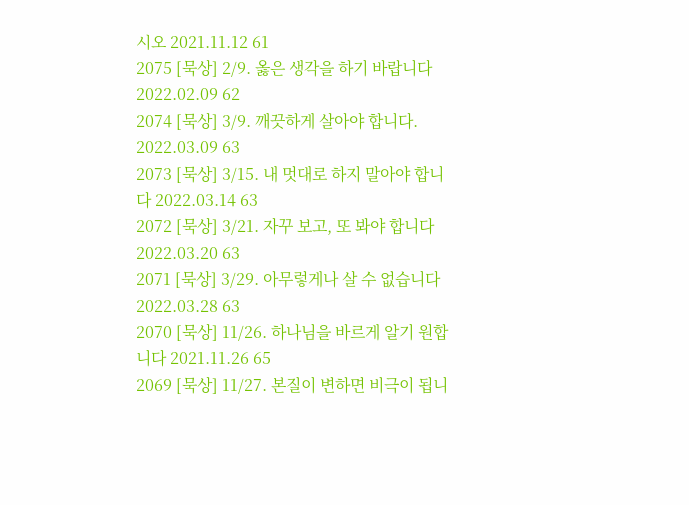시오 2021.11.12 61
2075 [묵상] 2/9. 옳은 생각을 하기 바랍니다 2022.02.09 62
2074 [묵상] 3/9. 깨끗하게 살아야 합니다. 2022.03.09 63
2073 [묵상] 3/15. 내 멋대로 하지 말아야 합니다 2022.03.14 63
2072 [묵상] 3/21. 자꾸 보고, 또 봐야 합니다 2022.03.20 63
2071 [묵상] 3/29. 아무렇게나 살 수 없습니다 2022.03.28 63
2070 [묵상] 11/26. 하나님을 바르게 알기 원합니다 2021.11.26 65
2069 [묵상] 11/27. 본질이 변하면 비극이 됩니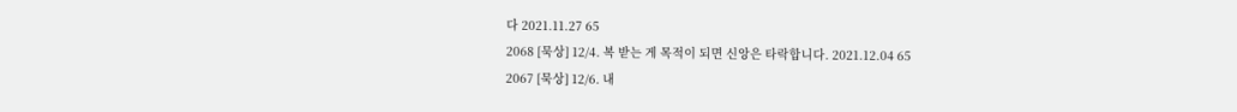다 2021.11.27 65
2068 [묵상] 12/4. 복 받는 게 목적이 되면 신앙은 타락합니다. 2021.12.04 65
2067 [묵상] 12/6. 내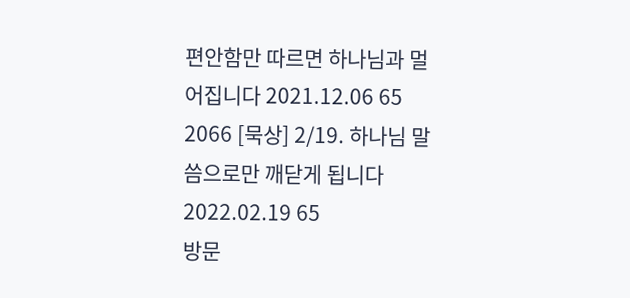편안함만 따르면 하나님과 멀어집니다 2021.12.06 65
2066 [묵상] 2/19. 하나님 말씀으로만 깨닫게 됩니다 2022.02.19 65
방문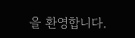을 환영합니다.